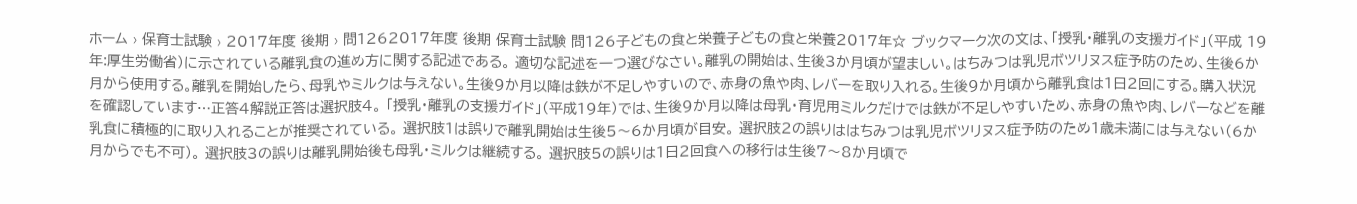ホーム › 保育士試験 › 2017年度 後期 › 問1262017年度 後期 保育士試験 問126子どもの食と栄養子どもの食と栄養2017年☆ ブックマーク次の文は、「授乳・離乳の支援ガイド」(平成 19 年:厚生労働省)に示されている離乳食の進め方に関する記述である。 適切な記述を一つ選びなさい。離乳の開始は、生後3か月頃が望ましい。はちみつは乳児ボツリヌス症予防のため、生後6か月から使用する。離乳を開始したら、母乳やミルクは与えない。生後9か月以降は鉄が不足しやすいので、赤身の魚や肉、レバーを取り入れる。生後9か月頃から離乳食は1日2回にする。購入状況を確認しています…正答4解説正答は選択肢4。 「授乳・離乳の支援ガイド」(平成19年)では、生後9か月以降は母乳・育児用ミルクだけでは鉄が不足しやすいため、赤身の魚や肉、レバーなどを離乳食に積極的に取り入れることが推奨されている。 選択肢1は誤りで離乳開始は生後5〜6か月頃が目安。 選択肢2の誤りははちみつは乳児ボツリヌス症予防のため1歳未満には与えない(6か月からでも不可)。 選択肢3の誤りは離乳開始後も母乳・ミルクは継続する。 選択肢5の誤りは1日2回食への移行は生後7〜8か月頃で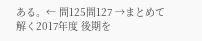ある。← 問125問127 →まとめて解く2017年度 後期を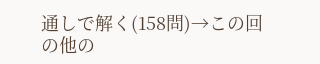通しで解く(158問)→この回の他の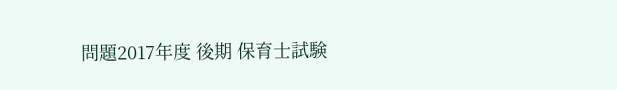問題2017年度 後期 保育士試験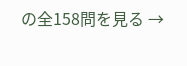の全158問を見る →